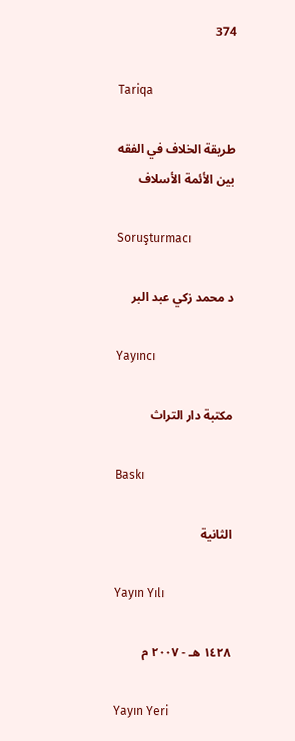374

Tariqa

طريقة الخلاف في الفقه بين الأئمة الأسلاف

Soruşturmacı

د محمد زكي عبد البر

Yayıncı

مكتبة دار التراث

Baskı

الثانية

Yayın Yılı

١٤٢٨ هـ - ٢٠٠٧ م

Yayın Yeri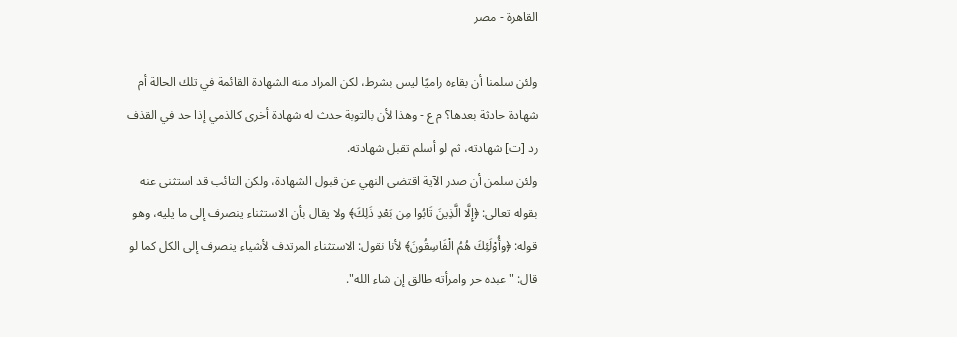القاهرة - مصر

ولئن سلمنا أن بقاءه راميًا ليس بشرط، لكن المراد منه الشهادة القائمة في تلك الحالة أم شهادة حادثة بعدها؟ م ع - وهذا لأن بالتوبة حدث له شهادة أخرى كالذمي إذا حد في القذف رد [ت] شهادته، ثم لو أسلم تقبل شهادته.
ولئن سلمن أن صدر الآية اقتضى النهي عن قبول الشهادة، ولكن التائب قد استثنى عنه بقوله تعالى: ﴿إِلَّا الَّذِينَ تَابُوا مِن بَعْدِ ذَلِكَ﴾ ولا يقال بأن الاستثناء ينصرف إلى ما يليه، وهو قوله: ﴿وأُوْلَئِكَ هُمُ الْفَاسِقُونَ﴾ لأنا نقول: الاستثناء المرتدف لأشياء ينصرف إلى الكل كما لو قال: "عبده حر وامرأته طالق إن شاء الله".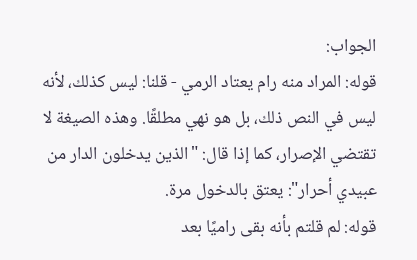الجواب:
قوله: المراد منه رام يعتاد الرمي - قلنا: ليس كذلك، لأنه ليس في النص ذلك، بل هو نهي مطلقًا. وهذه الصيغة لا تقتضي الإصرار، كما إذا قال: "الذين يدخلون الدار من عبيدي أحرار": يعتق بالدخول مرة.
قوله: لم قلتم بأنه بقى راميًا بعد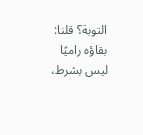التوبة؟ قلنا: بقاؤه راميًا ليس بشرط،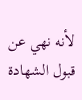لأنه نهي عن قبول الشهادة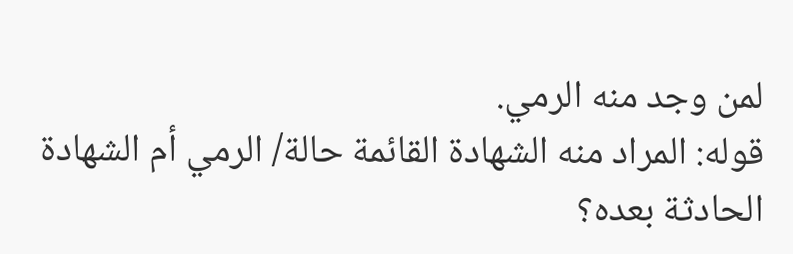لمن وجد منه الرمي.
قوله: المراد منه الشهادة القائمة حالة/ الرمي أم الشهادة الحادثة بعده؟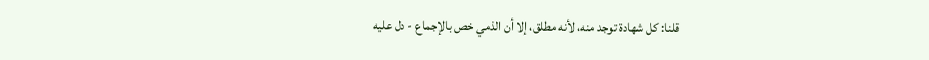قلنا: كل شهادة توجد منه، لأنه مطلق، إلا أن الذمي خص بالإجماع - دل عليه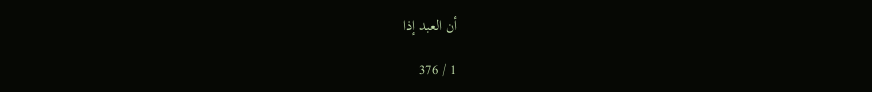أن العبد إذا

1 / 376